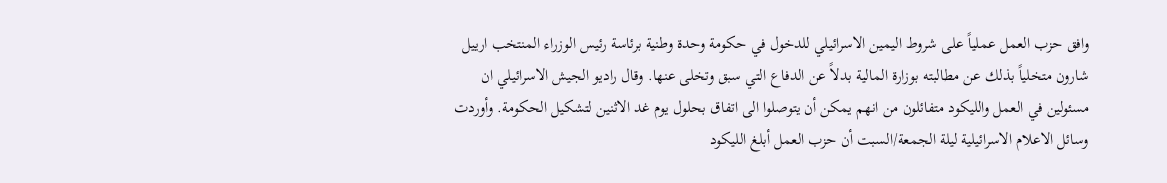وافق حزب العمل عملياً على شروط اليمين الاسرائيلي للدخول في حكومة وحدة وطنية برئاسة رئيس الوزراء المنتخب ارييل شارون متخلياً بذلك عن مطالبته بوزارة المالية بدلاً عن الدفاع التي سبق وتخلى عنها. وقال راديو الجيش الاسرائيلي ان مسئولين في العمل والليكود متفائلون من انهم يمكن أن يتوصلوا الى اتفاق بحلول يوم غد الاثنين لتشكيل الحكومة. وأوردت وسائل الاعلام الاسرائيلية ليلة الجمعة/السبت أن حزب العمل أبلغ الليكود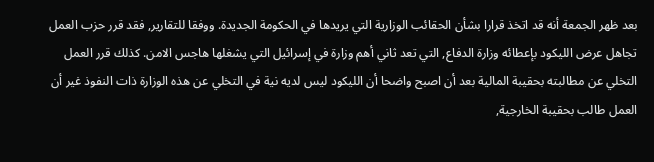بعد ظهر الجمعة أنه قد اتخذ قرارا بشأن الحقائب الوزارية التي يريدها في الحكومة الجديدة. ووفقا للتقارير, فقد قرر حزب العمل تجاهل عرض الليكود بإعطائه وزارة الدفاع, التي تعد ثاني أهم وزارة في إسرائيل التي يشغلها هاجس الامن. كذلك قرر العمل التخلي عن مطالبته بحقيبة المالية بعد أن اصبح واضحا أن الليكود ليس لديه نية في التخلي عن هذه الوزارة ذات النفوذ غير أن العمل طالب بحقيبة الخارجية,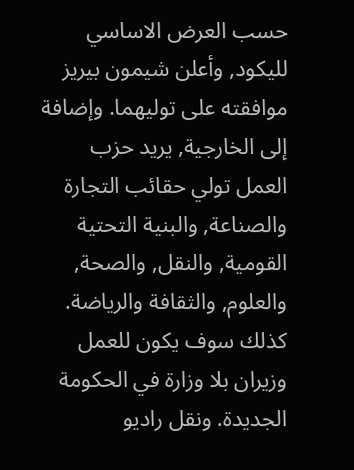حسب العرض الاساسي لليكود, وأعلن شيمون بيريز موافقته على توليهما. وإضافة إلى الخارجية, يريد حزب العمل تولي حقائب التجارة والصناعة, والبنية التحتية القومية, والنقل, والصحة, والعلوم, والثقافة والرياضة. كذلك سوف يكون للعمل وزيران بلا وزارة في الحكومة الجديدة. ونقل راديو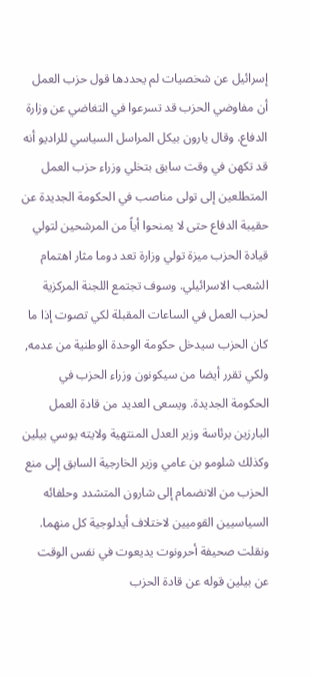إسرائيل عن شخصيات لم يحددها قول حزب العمل أن مفاوضي الحزب قد تسرعوا في التغاضي عن وزارة الدفاع. وقال يارون بيكل المراسل السياسي للراديو أنه قد تكهن في وقت سابق بتخلي وزراء حزب العمل المتطلعين إلى تولى مناصب في الحكومة الجديدة عن حقيبة الدفاع حتى لا يمنحوا أياً من المرشحين لتولي قيادة الحزب ميزة تولي وزارة تعد دوما مثار اهتمام الشعب الاسرائيلي. وسوف تجتمع اللجنة المركزية لحزب العمل في الساعات المقبلة لكي تصوت إذا ما كان الحزب سيدخل حكومة الوحدة الوطنية من عدمه, ولكي تقرر أيضا من سيكونون وزراء الحزب في الحكومة الجديدة. ويسعى العديد من قادة العمل البارزين برئاسة وزير العدل المنتهية ولايته يوسي بيلين وكذلك شلومو بن عامي وزير الخارجية السابق إلى منع الحزب من الانضمام إلى شارون المتشدد وحلفائه السياسيين القوميين لاختلاف أيدلوجية كل منهما. ونقلت صحيفة أحرونوت يديعوت في نفس الوقت عن بيلين قوله عن قادة الحزب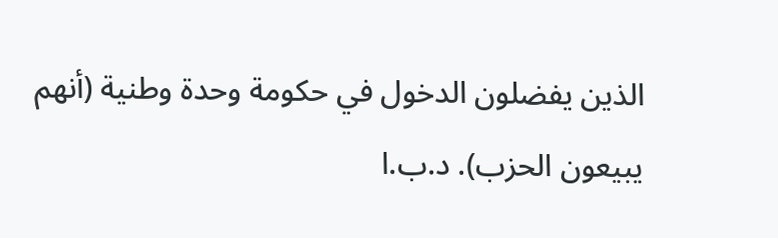الذين يفضلون الدخول في حكومة وحدة وطنية (أنهم يبيعون الحزب). د.ب.ا